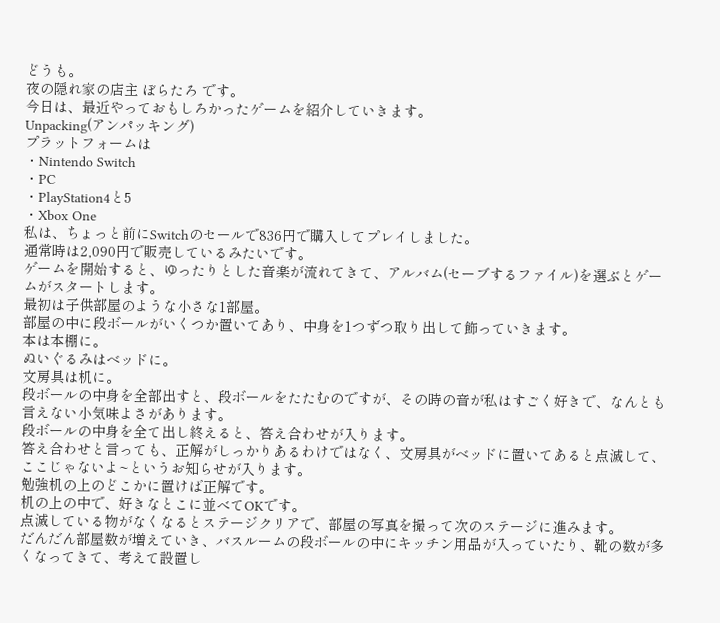どうも。
夜の隠れ家の店主 ぼらたろ です。
今日は、最近やっておもしろかったゲームを紹介していきます。
Unpacking(アンパッキング)
プラットフォームは
・Nintendo Switch
・PC
・PlayStation4と5
・Xbox One
私は、ちょっと前にSwitchのセールで836円で購入してプレイしました。
通常時は2,090円で販売しているみたいです。
ゲームを開始すると、ゆったりとした音楽が流れてきて、アルバム(セーブするファイル)を選ぶとゲームがスタートします。
最初は子供部屋のような小さな1部屋。
部屋の中に段ボールがいくつか置いてあり、中身を1つずつ取り出して飾っていきます。
本は本棚に。
ぬいぐるみはベッドに。
文房具は机に。
段ボールの中身を全部出すと、段ボールをたたむのですが、その時の音が私はすごく好きで、なんとも言えない小気味よさがあります。
段ボールの中身を全て出し終えると、答え合わせが入ります。
答え合わせと言っても、正解がしっかりあるわけではなく、文房具がベッドに置いてあると点滅して、ここじゃないよ~というお知らせが入ります。
勉強机の上のどこかに置けば正解です。
机の上の中で、好きなとこに並べてOKです。
点滅している物がなくなるとステージクリアで、部屋の写真を撮って次のステージに進みます。
だんだん部屋数が増えていき、バスルームの段ボールの中にキッチン用品が入っていたり、靴の数が多くなってきて、考えて設置し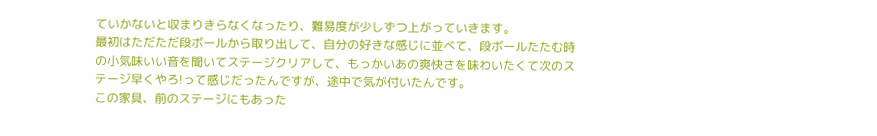ていかないと収まりきらなくなったり、難易度が少しずつ上がっていきます。
最初はただただ段ボールから取り出して、自分の好きな感じに並べて、段ボールたたむ時の小気味いい音を聞いてステージクリアして、もっかいあの爽快さを味わいたくて次のステージ早くやろ!って感じだったんですが、途中で気が付いたんです。
この家具、前のステージにもあった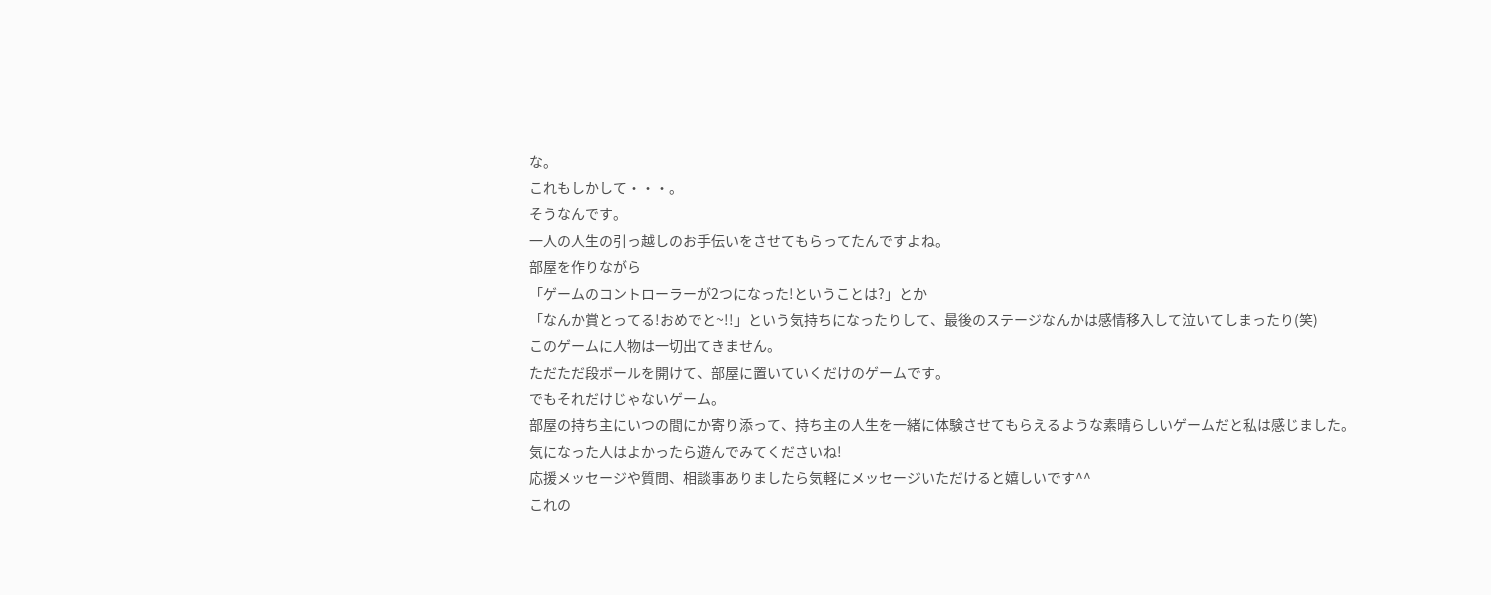な。
これもしかして・・・。
そうなんです。
一人の人生の引っ越しのお手伝いをさせてもらってたんですよね。
部屋を作りながら
「ゲームのコントローラーが2つになった!ということは?」とか
「なんか賞とってる!おめでと~!!」という気持ちになったりして、最後のステージなんかは感情移入して泣いてしまったり(笑)
このゲームに人物は一切出てきません。
ただただ段ボールを開けて、部屋に置いていくだけのゲームです。
でもそれだけじゃないゲーム。
部屋の持ち主にいつの間にか寄り添って、持ち主の人生を一緒に体験させてもらえるような素晴らしいゲームだと私は感じました。
気になった人はよかったら遊んでみてくださいね!
応援メッセージや質問、相談事ありましたら気軽にメッセージいただけると嬉しいです^^
これの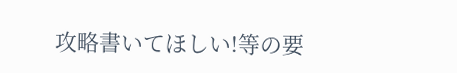攻略書いてほしい!等の要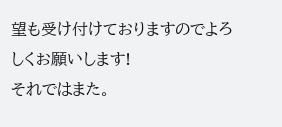望も受け付けておりますのでよろしくお願いします!
それではまた。